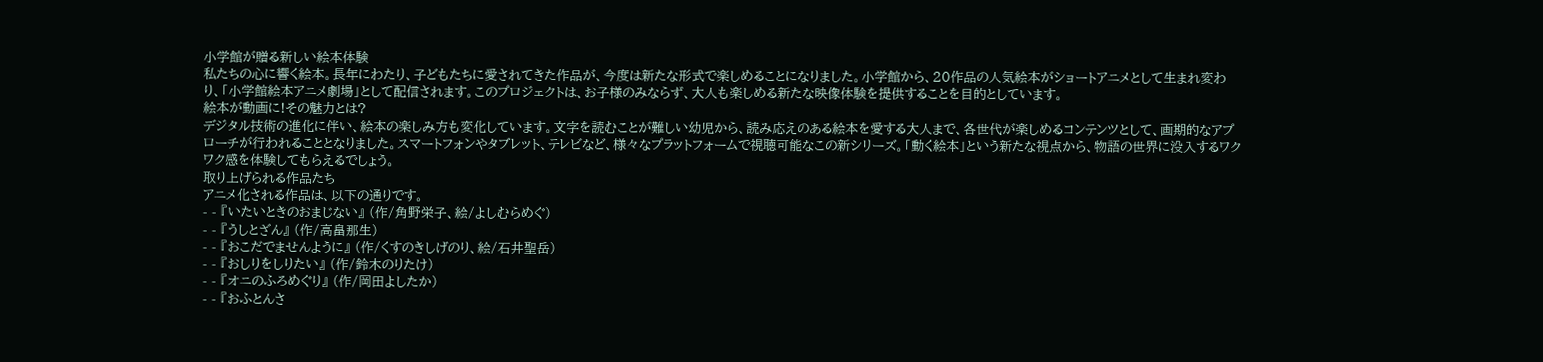小学館が贈る新しい絵本体験
私たちの心に響く絵本。長年にわたり、子どもたちに愛されてきた作品が、今度は新たな形式で楽しめることになりました。小学館から、20作品の人気絵本がショートアニメとして生まれ変わり、「小学館絵本アニメ劇場」として配信されます。このプロジェクトは、お子様のみならず、大人も楽しめる新たな映像体験を提供することを目的としています。
絵本が動画に!その魅力とは?
デジタル技術の進化に伴い、絵本の楽しみ方も変化しています。文字を読むことが難しい幼児から、読み応えのある絵本を愛する大人まで、各世代が楽しめるコンテンツとして、画期的なアプローチが行われることとなりました。スマートフォンやタブレット、テレビなど、様々なプラットフォームで視聴可能なこの新シリーズ。「動く絵本」という新たな視点から、物語の世界に没入するワクワク感を体験してもらえるでしょう。
取り上げられる作品たち
アニメ化される作品は、以下の通りです。
- - 『いたいときのおまじない』 (作/角野栄子、絵/よしむらめぐ)
- - 『うしとざん』 (作/高畠那生)
- - 『おこだでませんように』 (作/くすのきしげのり、絵/石井聖岳)
- - 『おしりをしりたい』 (作/鈴木のりたけ)
- - 『オニのふろめぐり』 (作/岡田よしたか)
- - 『おふとんさ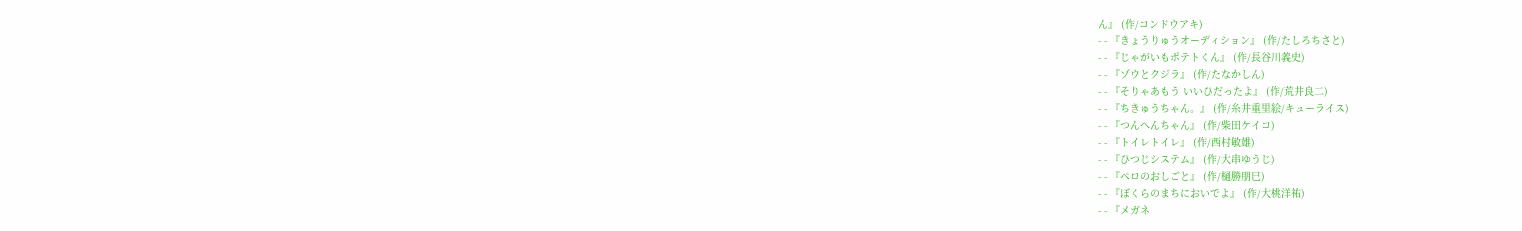ん』 (作/コンドウアキ)
- - 『きょうりゅうオーディション』 (作/たしろちさと)
- - 『じゃがいもポテトくん』 (作/長谷川義史)
- - 『ゾウとクジラ』 (作/たなかしん)
- - 『そりゃあもう いいひだったよ』 (作/荒井良二)
- - 『ちきゅうちゃん。』 (作/糸井重里絵/キューライス)
- - 『つんへんちゃん』 (作/柴田ケイコ)
- - 『トイレトイレ』 (作/西村敏雄)
- - 『ひつじシステム』 (作/大串ゆうじ)
- - 『ペロのおしごと』 (作/樋勝朋巳)
- - 『ぼくらのまちにおいでよ』 (作/大桃洋祐)
- - 『メガネ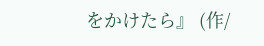をかけたら』 (作/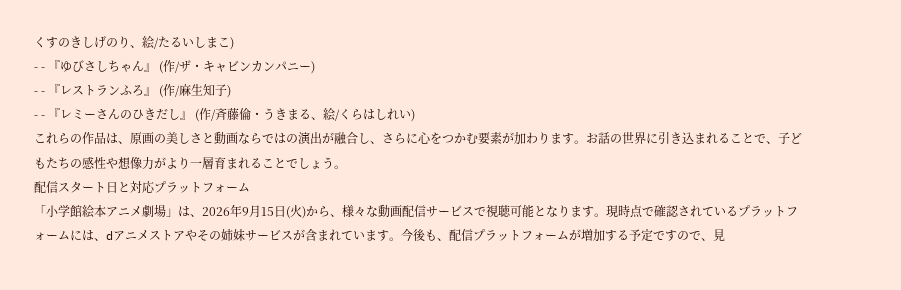くすのきしげのり、絵/たるいしまこ)
- - 『ゆびさしちゃん』 (作/ザ・キャビンカンパニー)
- - 『レストランふろ』 (作/麻生知子)
- - 『レミーさんのひきだし』 (作/斉藤倫・うきまる、絵/くらはしれい)
これらの作品は、原画の美しさと動画ならではの演出が融合し、さらに心をつかむ要素が加わります。お話の世界に引き込まれることで、子どもたちの感性や想像力がより一層育まれることでしょう。
配信スタート日と対応プラットフォーム
「小学館絵本アニメ劇場」は、2026年9月15日(火)から、様々な動画配信サービスで視聴可能となります。現時点で確認されているプラットフォームには、dアニメストアやその姉妹サービスが含まれています。今後も、配信プラットフォームが増加する予定ですので、見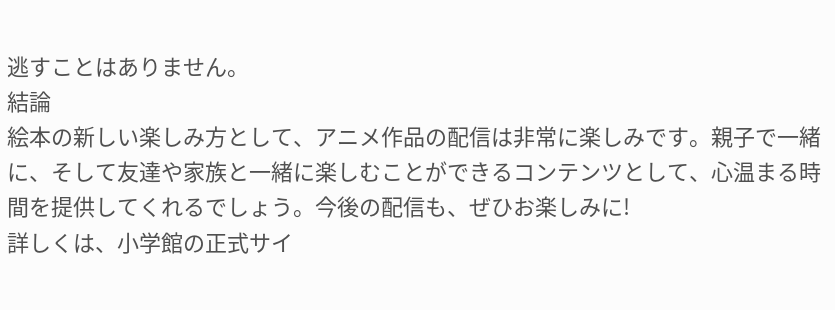逃すことはありません。
結論
絵本の新しい楽しみ方として、アニメ作品の配信は非常に楽しみです。親子で一緒に、そして友達や家族と一緒に楽しむことができるコンテンツとして、心温まる時間を提供してくれるでしょう。今後の配信も、ぜひお楽しみに!
詳しくは、小学館の正式サイ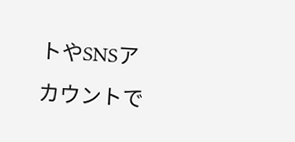トやSNSアカウントで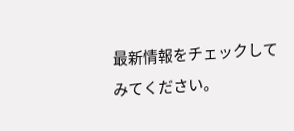最新情報をチェックしてみてください。